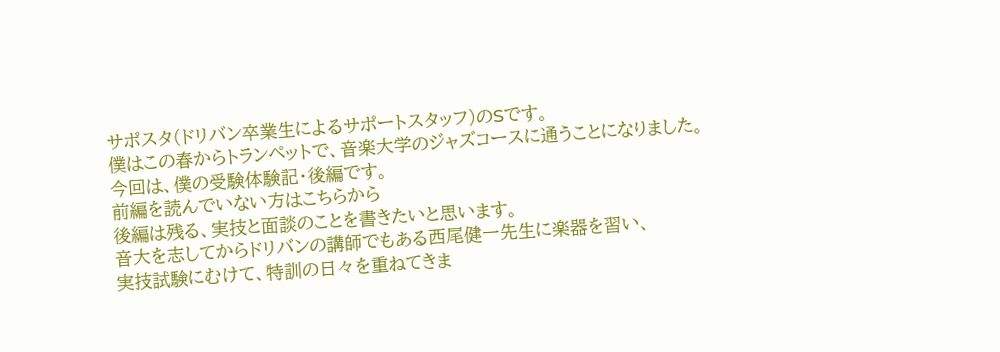サポスタ(ドリバン卒業生によるサポートスタッフ)のSです。
僕はこの春からトランペットで、音楽大学のジャズコースに通うことになりました。
今回は、僕の受験体験記・後編です。
前編を読んでいない方はこちらから
後編は残る、実技と面談のことを書きたいと思います。
音大を志してからドリバンの講師でもある西尾健一先生に楽器を習い、
実技試験にむけて、特訓の日々を重ねてきま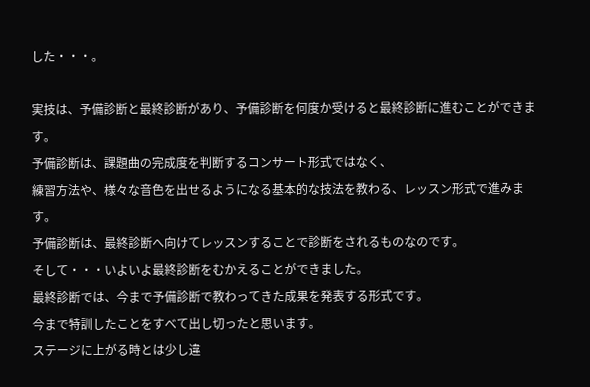した・・・。

実技は、予備診断と最終診断があり、予備診断を何度か受けると最終診断に進むことができます。
予備診断は、課題曲の完成度を判断するコンサート形式ではなく、
練習方法や、様々な音色を出せるようになる基本的な技法を教わる、レッスン形式で進みます。
予備診断は、最終診断へ向けてレッスンすることで診断をされるものなのです。
そして・・・いよいよ最終診断をむかえることができました。
最終診断では、今まで予備診断で教わってきた成果を発表する形式です。
今まで特訓したことをすべて出し切ったと思います。
ステージに上がる時とは少し違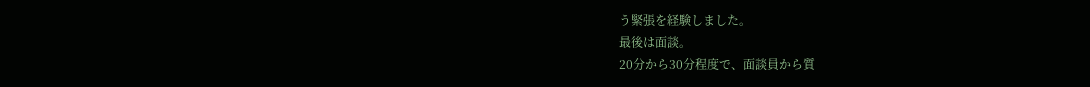う緊張を経験しました。
最後は面談。
20分から30分程度で、面談員から質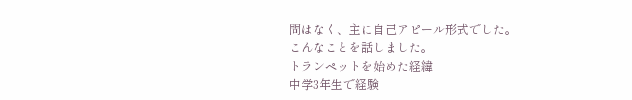問はなく、主に自己アピール形式でした。
こんなことを話しました。
トランペットを始めた経緯
中学3年生で経験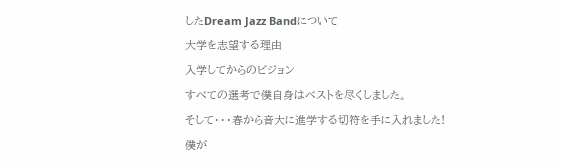したDream Jazz Bandについて
大学を志望する理由
入学してからのビジョン
すべての選考で僕自身はベストを尽くしました。
そして・・・春から音大に進学する切符を手に入れました!
僕が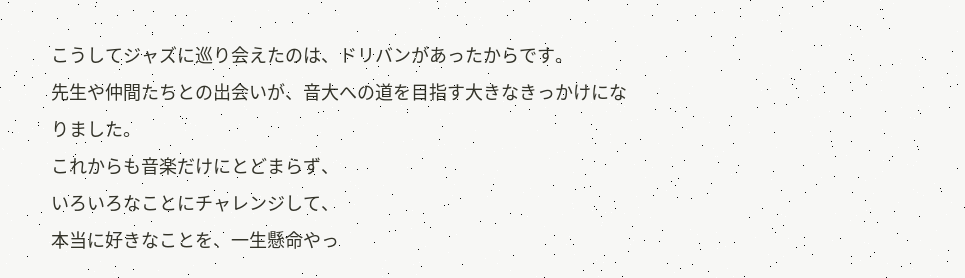こうしてジャズに巡り会えたのは、ドリバンがあったからです。
先生や仲間たちとの出会いが、音大への道を目指す大きなきっかけになりました。
これからも音楽だけにとどまらず、
いろいろなことにチャレンジして、
本当に好きなことを、一生懸命やっ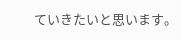ていきたいと思います。